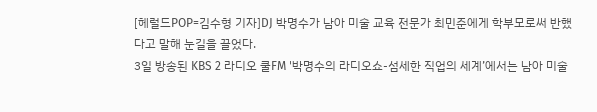[헤럴드POP=김수형 기자]DJ 박명수가 남아 미술 교육 전문가 최민준에게 학부모로써 반했다고 말해 눈길을 끌었다.
3일 방송된 KBS 2 라디오 쿨FM '박명수의 라디오쇼-섬세한 직업의 세계’에서는 남아 미술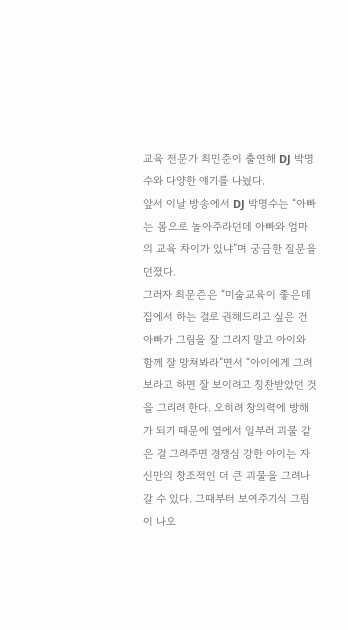교육 전문가 최민준이 출연해 DJ 박명수와 다양한 얘기를 나눴다.
앞서 이날 방송에서 DJ 박명수는 “아빠는 몸으로 놀아주라던데 아빠와 엄마의 교육 차이가 있냐”며 궁금한 질문을 던졌다.
그러자 최문즌은 “미술교육이 좋은데 집에서 하는 걸로 권해드리고 싶은 건 아빠가 그림을 잘 그리지 말고 아이와 함께 잘 망쳐봐라”면서 “아이에게 그려보라고 하면 잘 보이려고 칭찬받았던 것을 그리려 한다. 오히려 창의력에 방해가 되기 때문에 옆에서 일부러 괴물 같은 걸 그려주면 경쟁심 강한 아이는 자신만의 창조적인 더 큰 괴물을 그려나갈 수 있다. 그때부터 보여주기식 그림이 나오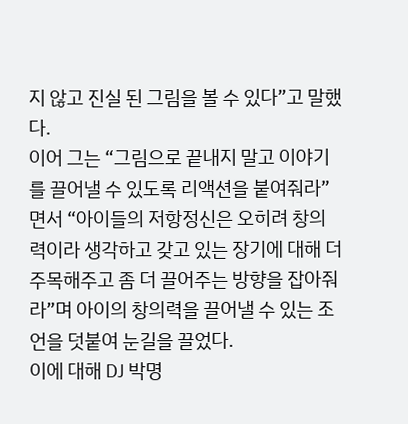지 않고 진실 된 그림을 볼 수 있다”고 말했다.
이어 그는 “그림으로 끝내지 말고 이야기를 끌어낼 수 있도록 리액션을 붙여줘라”면서 “아이들의 저항정신은 오히려 창의력이라 생각하고 갖고 있는 장기에 대해 더 주목해주고 좀 더 끌어주는 방향을 잡아줘라”며 아이의 창의력을 끌어낼 수 있는 조언을 덧붙여 눈길을 끌었다.
이에 대해 DJ 박명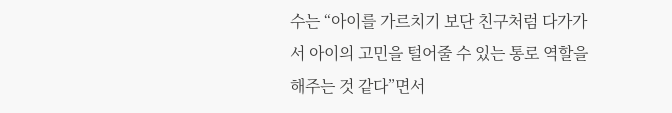수는 “아이를 가르치기 보단 친구처럼 다가가서 아이의 고민을 털어줄 수 있는 통로 역할을 해주는 것 같다”면서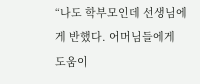“나도 학부모인데 선생님에게 반했다. 어머님들에게 도움이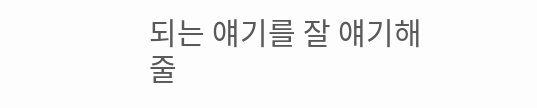되는 얘기를 잘 얘기해줄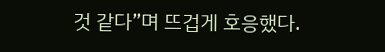것 같다”며 뜨겁게 호응했다.